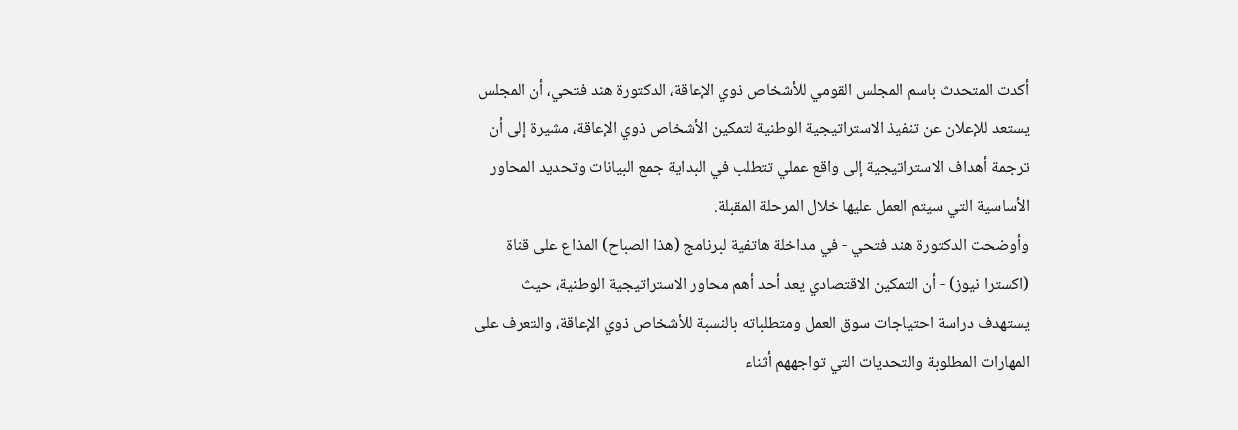أكدت المتحدث باسم المجلس القومي للأشخاص ذوي الإعاقة، الدكتورة هند فتحي، أن المجلس يستعد للإعلان عن تنفيذ الاستراتيجية الوطنية لتمكين الأشخاص ذوي الإعاقة، مشيرة إلى أن ترجمة أهداف الاستراتيجية إلى واقع عملي تتطلب في البداية جمع البيانات وتحديد المحاور الأساسية التي سيتم العمل عليها خلال المرحلة المقبلة.
وأوضحت الدكتورة هند فتحي - في مداخلة هاتفية لبرنامج (هذا الصباح) المذاع على قناة (اكسترا نيوز) - أن التمكين الاقتصادي يعد أحد أهم محاور الاستراتيجية الوطنية، حيث يستهدف دراسة احتياجات سوق العمل ومتطلباته بالنسبة للأشخاص ذوي الإعاقة، والتعرف على المهارات المطلوبة والتحديات التي تواجههم أثناء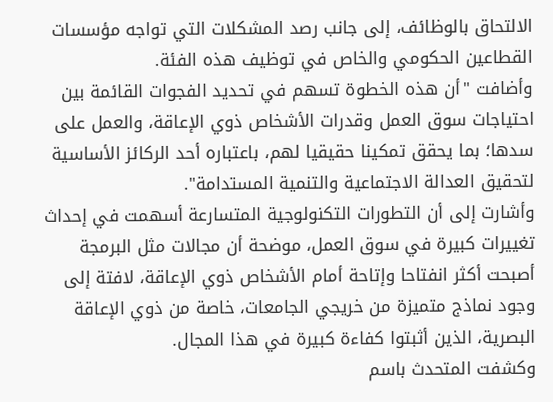الالتحاق بالوظائف، إلى جانب رصد المشكلات التي تواجه مؤسسات القطاعين الحكومي والخاص في توظيف هذه الفئة.
وأضافت "أن هذه الخطوة تسهم في تحديد الفجوات القائمة بين احتياجات سوق العمل وقدرات الأشخاص ذوي الإعاقة، والعمل على سدها؛ بما يحقق تمكينا حقيقيا لهم، باعتباره أحد الركائز الأساسية لتحقيق العدالة الاجتماعية والتنمية المستدامة".
وأشارت إلى أن التطورات التكنولوجية المتسارعة أسهمت في إحداث تغييرات كبيرة في سوق العمل، موضحة أن مجالات مثل البرمجة أصبحت أكثر انفتاحا وإتاحة أمام الأشخاص ذوي الإعاقة، لافتة إلى وجود نماذج متميزة من خريجي الجامعات، خاصة من ذوي الإعاقة البصرية، الذين أثبتوا كفاءة كبيرة في هذا المجال.
وكشفت المتحدث باسم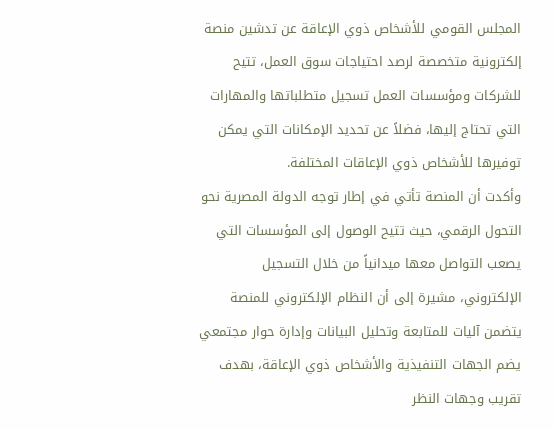المجلس القومي للأشخاص ذوي الإعاقة عن تدشين منصة إلكترونية متخصصة لرصد احتياجات سوق العمل، تتيح للشركات ومؤسسات العمل تسجيل متطلباتها والمهارات التي تحتاج إليها، فضلاً عن تحديد الإمكانات التي يمكن توفيرها للأشخاص ذوي الإعاقات المختلفة.
وأكدت أن المنصة تأتي في إطار توجه الدولة المصرية نحو التحول الرقمي، حيث تتيح الوصول إلى المؤسسات التي يصعب التواصل معها ميدانياً من خلال التسجيل الإلكتروني، مشيرة إلى أن النظام الإلكتروني للمنصة يتضمن آليات للمتابعة وتحليل البيانات وإدارة حوار مجتمعي يضم الجهات التنفيذية والأشخاص ذوي الإعاقة، بهدف تقريب وجهات النظر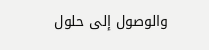والوصول إلى حلول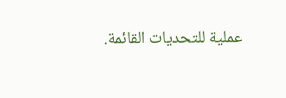عملية للتحديات القائمة.